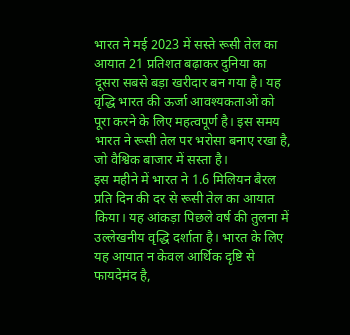भारत ने मई 2023 में सस्ते रूसी तेल का आयात 21 प्रतिशत बढ़ाकर दुनिया का दूसरा सबसे बड़ा खरीदार बन गया है। यह वृद्धि भारत की ऊर्जा आवश्यकताओं को पूरा करने के लिए महत्वपूर्ण है। इस समय भारत ने रूसी तेल पर भरोसा बनाए रखा है, जो वैश्विक बाजार में सस्ता है।
इस महीने में भारत ने 1.6 मिलियन बैरल प्रति दिन की दर से रूसी तेल का आयात किया। यह आंकड़ा पिछले वर्ष की तुलना में उल्लेखनीय वृद्धि दर्शाता है। भारत के लिए यह आयात न केवल आर्थिक दृष्टि से फायदेमंद है,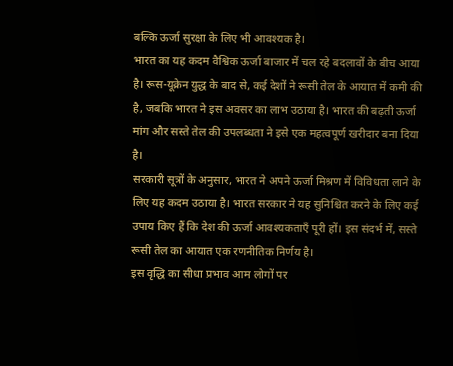बल्कि ऊर्जा सुरक्षा के लिए भी आवश्यक है।
भारत का यह कदम वैश्विक ऊर्जा बाजार में चल रहे बदलावों के बीच आया है। रूस-यूक्रेन युद्ध के बाद से, कई देशों ने रूसी तेल के आयात में कमी की है, जबकि भारत ने इस अवसर का लाभ उठाया है। भारत की बढ़ती ऊर्जा मांग और सस्ते तेल की उपलब्धता ने इसे एक महत्वपूर्ण खरीदार बना दिया है।
सरकारी सूत्रों के अनुसार, भारत ने अपने ऊर्जा मिश्रण में विविधता लाने के लिए यह कदम उठाया है। भारत सरकार ने यह सुनिश्चित करने के लिए कई उपाय किए हैं कि देश की ऊर्जा आवश्यकताएँ पूरी हों। इस संदर्भ में, सस्ते रूसी तेल का आयात एक रणनीतिक निर्णय है।
इस वृद्धि का सीधा प्रभाव आम लोगों पर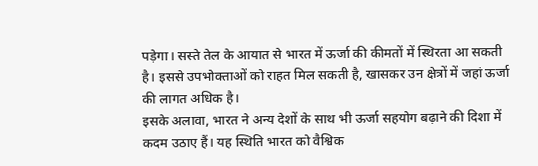पड़ेगा। सस्ते तेल के आयात से भारत में ऊर्जा की कीमतों में स्थिरता आ सकती है। इससे उपभोक्ताओं को राहत मिल सकती है, खासकर उन क्षेत्रों में जहां ऊर्जा की लागत अधिक है।
इसके अलावा, भारत ने अन्य देशों के साथ भी ऊर्जा सहयोग बढ़ाने की दिशा में कदम उठाए हैं। यह स्थिति भारत को वैश्विक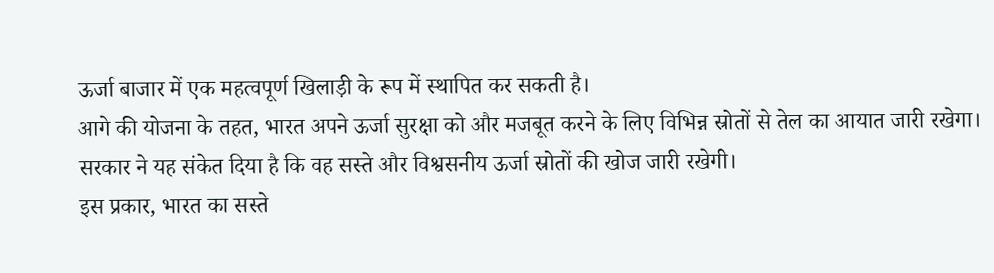ऊर्जा बाजार में एक महत्वपूर्ण खिलाड़ी के रूप में स्थापित कर सकती है।
आगे की योजना के तहत, भारत अपने ऊर्जा सुरक्षा को और मजबूत करने के लिए विभिन्न स्रोतों से तेल का आयात जारी रखेगा। सरकार ने यह संकेत दिया है कि वह सस्ते और विश्वसनीय ऊर्जा स्रोतों की खोज जारी रखेगी।
इस प्रकार, भारत का सस्ते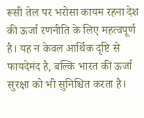रूसी तेल पर भरोसा कायम रहना देश की ऊर्जा रणनीति के लिए महत्वपूर्ण है। यह न केवल आर्थिक दृष्टि से फायदेमंद है, बल्कि भारत की ऊर्जा सुरक्षा को भी सुनिश्चित करता है।